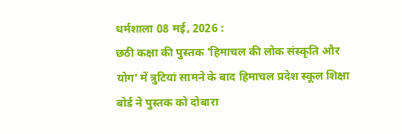धर्मशाला 08 मई, 2026 :
छठी कक्षा की पुस्तक 'हिमाचल की लोक संस्कृति और योग' में त्रुटियां सामने के बाद हिमाचल प्रदेश स्कूल शिक्षा बोर्ड ने पुस्तक को दोबारा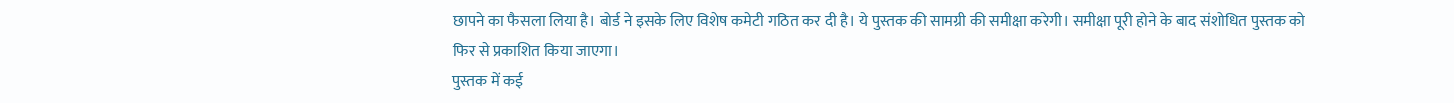छापने का फैसला लिया है। बोर्ड ने इसके लिए विशेष कमेटी गठित कर दी है। ये पुस्तक की सामग्री की समीक्षा करेगी। समीक्षा पूरी होने के बाद संशोधित पुस्तक को फिर से प्रकाशित किया जाएगा।
पुस्तक में कई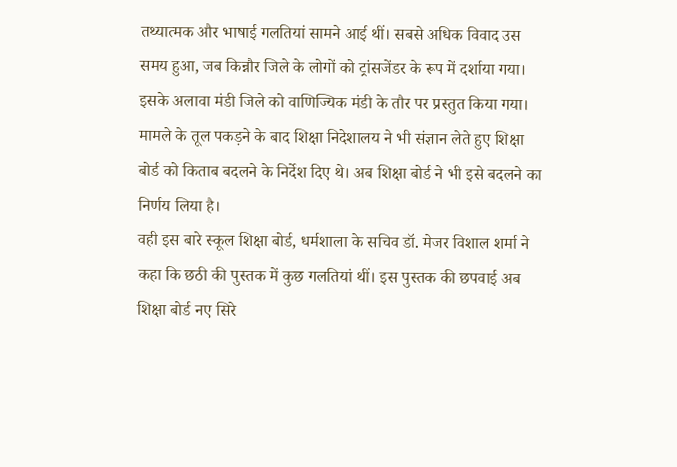तथ्यात्मक और भाषाई गलतियां सामने आई थीं। सबसे अधिक विवाद उस समय हुआ, जब किन्नौर जिले के लोगों को ट्रांसजेंडर के रूप में दर्शाया गया। इसके अलावा मंडी जिले को वाणिज्यिक मंडी के तौर पर प्रस्तुत किया गया। मामले के तूल पकड़ने के बाद शिक्षा निदेशालय ने भी संज्ञान लेते हुए शिक्षा बोर्ड को किताब बदलने के निर्देश दिए थे। अब शिक्षा बोर्ड ने भी इसे बदलने का निर्णय लिया है।
वही इस बारे स्कूल शिक्षा बोर्ड, धर्मशाला के सचिव डॉ. मेजर विशाल शर्मा ने कहा कि छठी की पुस्तक में कुछ गलतियां थीं। इस पुस्तक की छपवाई अब शिक्षा बोर्ड नए सिरे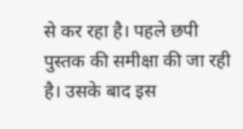से कर रहा है। पहले छपी पुस्तक की समीक्षा की जा रही है। उसके बाद इस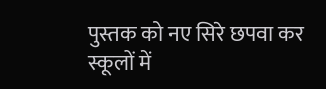पुस्तक को नए सिरे छपवा कर स्कूलों में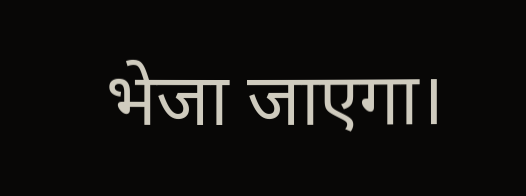भेजा जाएगा।